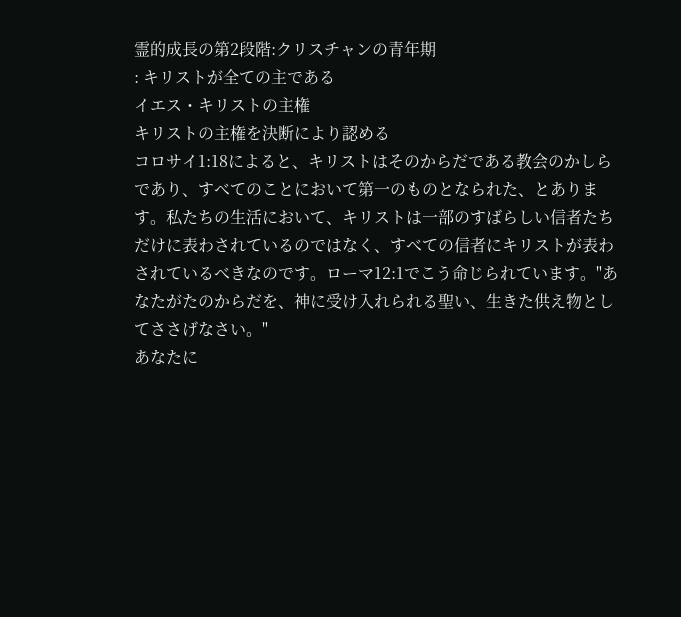霊的成長の第2段階:クリスチャンの青年期
: キリストが全ての主である
イエス・キリストの主権
キリストの主権を決断により認める
コロサイ1:18によると、キリストはそのからだである教会のかしらであり、すべてのことにおいて第一のものとなられた、とあります。私たちの生活において、キリストは一部のすばらしい信者たちだけに表わされているのではなく、すべての信者にキリストが表わされているべきなのです。ローマ12:1でこう命じられています。"あなたがたのからだを、神に受け入れられる聖い、生きた供え物としてささげなさい。"
あなたに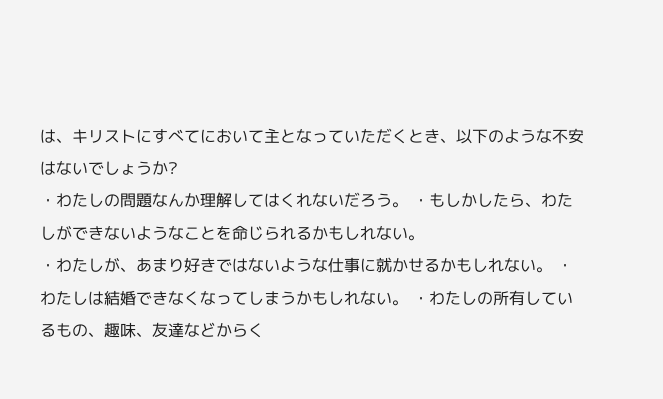は、キリストにすべてにおいて主となっていただくとき、以下のような不安はないでしょうか?
・わたしの問題なんか理解してはくれないだろう。 ・もしかしたら、わたしができないようなことを命じられるかもしれない。
・わたしが、あまり好きではないような仕事に就かせるかもしれない。 ・わたしは結婚できなくなってしまうかもしれない。 ・わたしの所有しているもの、趣味、友達などからく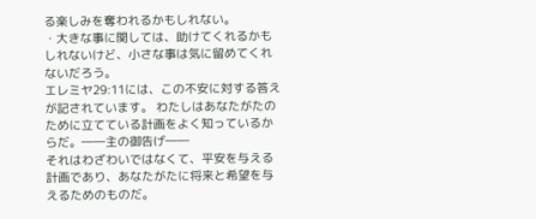る楽しみを奪われるかもしれない。
・大きな事に関しては、助けてくれるかもしれないけど、小さな事は気に留めてくれないだろう。
エレミヤ29:11には、この不安に対する答えが記されています。 わたしはあなたがたのために立てている計画をよく知っているからだ。――主の御告げ――
それはわざわいではなくて、平安を与える計画であり、あなたがたに将来と希望を与えるためのものだ。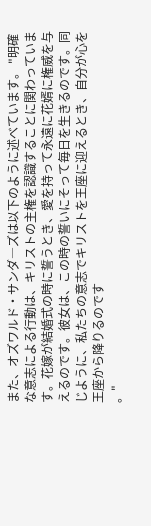また、オズワルド・サンダ―ズは以下のように述べています。 "明確な意志による行動は、キリストの主権を認識することに関わっています。花嫁が結婚式の時に誓うとき、愛を持って永遠に花婿に権威を与えるのです。彼女は、この時の誓いにそって毎日を生きるのです。同じように、私たちの意志でキリストを王座に迎えるとき、自分が心を王座から降りるのです
。"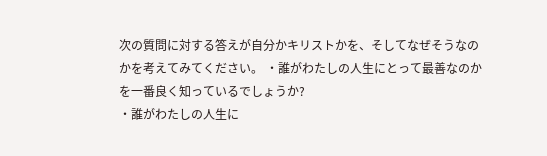次の質問に対する答えが自分かキリストかを、そしてなぜそうなのかを考えてみてください。 ・誰がわたしの人生にとって最善なのかを一番良く知っているでしょうか?
・誰がわたしの人生に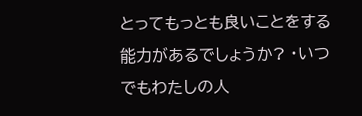とってもっとも良いことをする能力があるでしょうか? ・いつでもわたしの人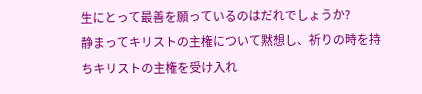生にとって最善を願っているのはだれでしょうか?
静まってキリストの主権について黙想し、祈りの時を持ちキリストの主権を受け入れ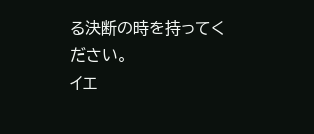る決断の時を持ってください。
イエ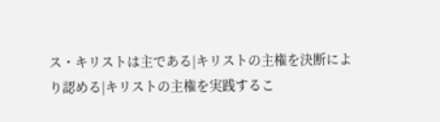ス・キリストは主である|キリストの主権を決断により認める|キリストの主権を実践するこ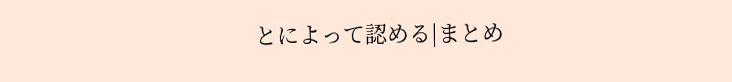とによって認める|まとめ